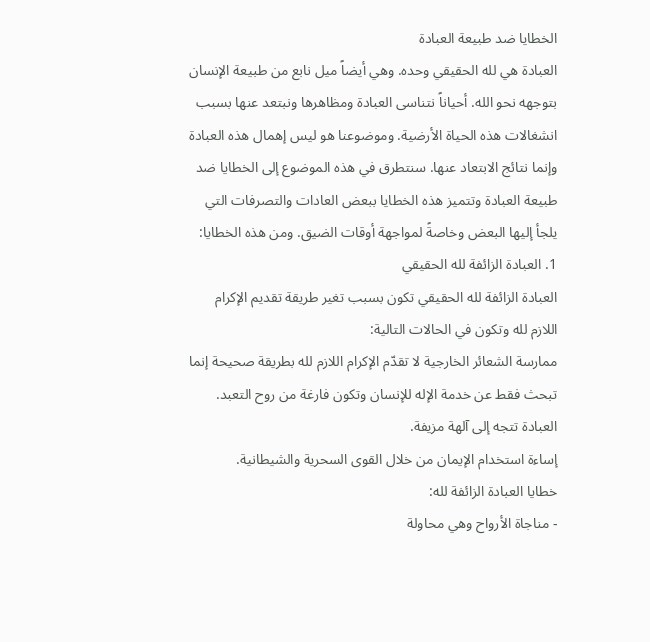الخطايا ضد طبيعة العبادة
العبادة هي لله الحقيقي وحده. وهي أيضاً ميل نابع من طبيعة الإنسان بتوجهه نحو الله. أحياناً نتناسى العبادة ومظاهرها ونبتعد عنها بسبب انشغالات هذه الحياة الأرضية. وموضوعنا هو ليس إهمال هذه العبادة وإنما نتائج الابتعاد عنها. سنتطرق في هذه الموضوع إلى الخطايا ضد طبيعة العبادة وتتميز هذه الخطايا ببعض العادات والتصرفات التي يلجأ إليها البعض وخاصةً لمواجهة أوقات الضيق. ومن هذه الخطايا:
1. العبادة الزائفة لله الحقيقي
العبادة الزائفة لله الحقيقي تكون بسبب تغير طريقة تقديم الإكرام اللازم لله وتكون في الحالات التالية:
ممارسة الشعائر الخارجية لا تقدّم الإكرام اللازم لله بطريقة صحيحة إنما تبحث فقط عن خدمة الإله للإنسان وتكون فارغة من روح التعبد.
العبادة تتجه إلى آلهة مزيفة.
إساءة استخدام الإيمان من خلال القوى السحرية والشيطانية.
خطايا العبادة الزائفة لله:
- مناجاة الأرواح وهي محاولة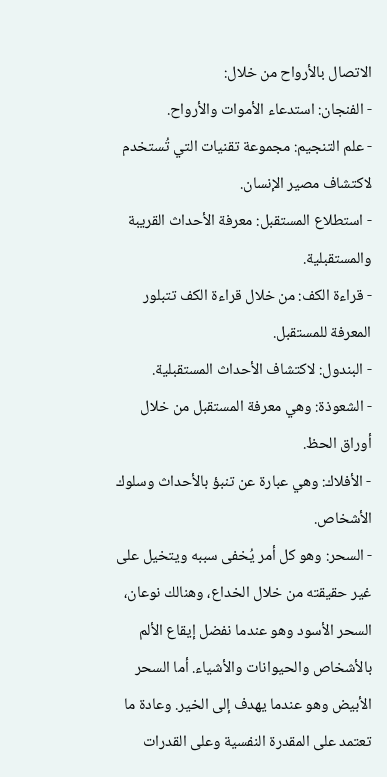الاتصال بالأرواح من خلال:
- الفنجان: استدعاء الأموات والأرواح.
- علم التنجيم: مجموعة تقنيات التي تُستخدم لاكتشاف مصير الإنسان.
- استطلاع المستقبل: معرفة الأحداث القريبة والمستقبلية.
- قراءة الكف: من خلال قراءة الكف تتبلور المعرفة للمستقبل.
- البندول: لاكتشاف الأحداث المستقبلية.
- الشعوذة: وهي معرفة المستقبل من خلال أوراق الحظ.
- الأفلاك: وهي عبارة عن تنبؤ بالأحداث وسلوك الأشخاص.
- السحر: وهو كل أمر يُخفى سببه ويتخيل على غير حقيقته من خلال الخداع، وهنالك نوعان، السحر الأسود وهو عندما نفضل إيقاع الألم بالأشخاص والحيوانات والأشياء. أما السحر الأبيض وهو عندما يهدف إلى الخير. وعادة ما تعتمد على المقدرة النفسية وعلى القدرات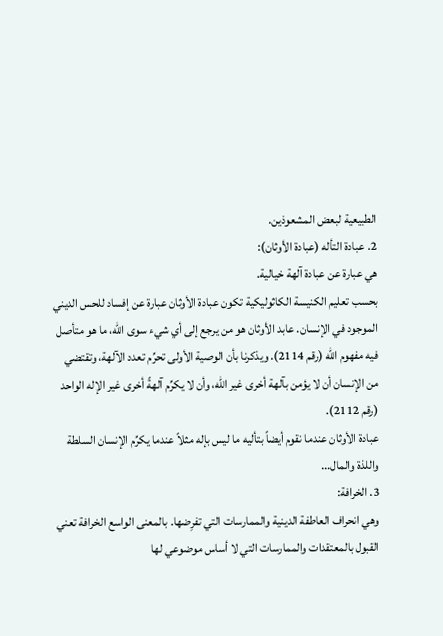الطبيعية لبعض المشعوذين.
2. عبادة التأله (عبادة الأوثان):
هي عبارة عن عبادة آلهة خيالية.
بحسب تعليم الكنيسة الكاثوليكية تكون عبادة الأوثان عبارة عن إفساد للحس الديني الموجود في الإنسان. عابد الأوثان هو من يرجع إلى أي شيء سوى الله، ما هو متأصل فيه مفهوم الله (رقم 2114). ويذكرنا بأن الوصية الأولى تحرِّم تعدد الآلهة، وتقتضي من الإنسان أن لا يؤمن بآلهة أخرى غير الله، وأن لا يكرِّم آلهةً أخرى غير الإله الواحد (رقم 2112).
عبادة الأوثان عندما نقوم أيضاً بتأليه ما ليس بإله مثلاً عندما يكرِّم الإنسان السلطة واللذة والمال...
3. الخرافة:
وهي انحراف العاطفة الدينية والممارسات التي تفرِضها. بالمعنى الواسع الخرافة تعني القبول بالمعتقدات والممارسات التي لا أساس موضوعي لها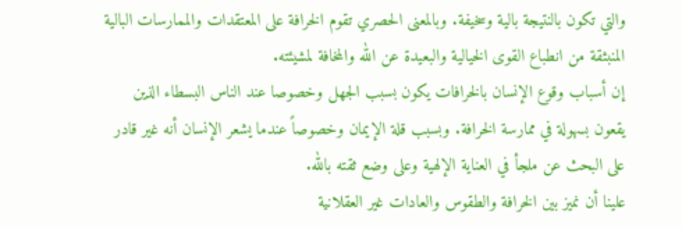والتي تكون بالنتيجة بالية وسخيفة. وبالمعنى الحصري تقوم الخرافة على المعتقدات والممارسات البالية المنبثقة من انطباع القوى الخيالية والبعيدة عن الله والمخافة لمشيئته.
إن أسباب وقوع الإنسان بالخرافات يكون بسبب الجهل وخصوصا عند الناس البسطاء الذين يقعون بسهولة في ممارسة الخرافة. وبسبب قلة الإيمان وخصوصاً عندما يشعر الإنسان أنه غير قادر على البحث عن ملجأ في العناية الإلهية وعلى وضع ثقته بالله.
علينا أن نميز بين الخرافة والطقوس والعادات غير العقلانية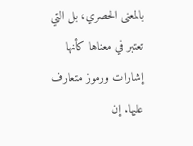بالمعنى الحصري، بل التي تعتبر في معناها كأنها إشارات ورموز متعارف عليها. إن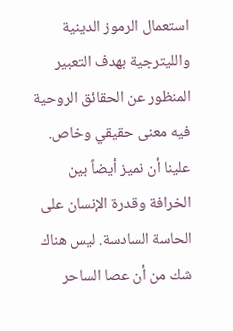استعمال الرموز الدينية والليترجية بهدف التعبير المنظور عن الحقائق الروحية فيه معنى حقيقي وخاص. علينا أن نميز أيضاً بين الخرافة وقدرة الإنسان على الحاسة السادسة. ليس هناك شك من أن عصا الساحر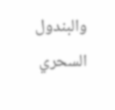والبندول السحري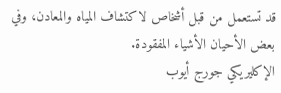قد تستعمل من قبل أشخاص لاكتشاف المياه والمعادن، وفي بعض الأحيان الأشياء المفقودة.
الإكليريكي جورج أيوب